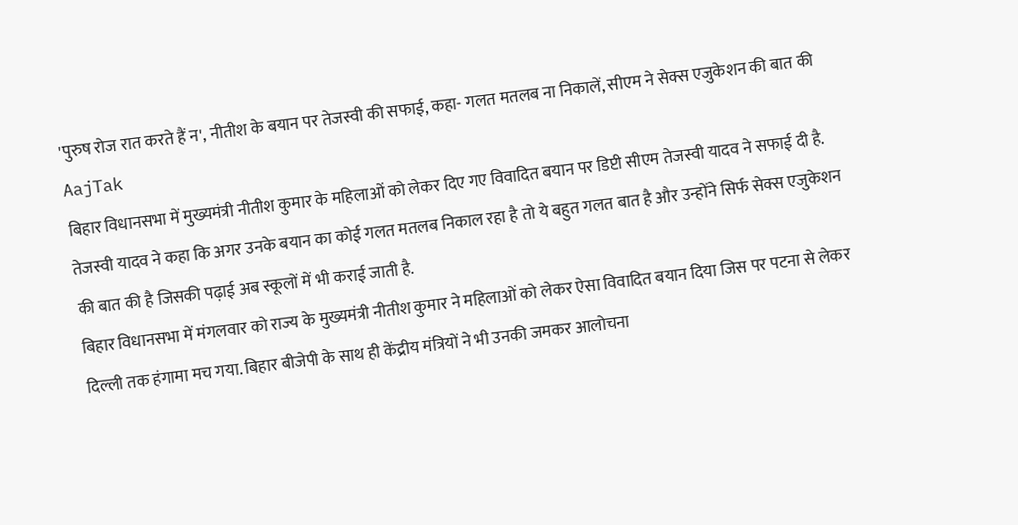'पुरुष रोज रात करते हैं न', नीतीश के बयान पर तेजस्वी की सफाई, कहा- गलत मतलब ना निकालें, सीएम ने सेक्स एजुकेशन की बात की
AajTak
बिहार विधानसभा में मुख्यमंत्री नीतीश कुमार के महिलाओं को लेकर दिए गए विवादित बयान पर डिप्टी सीएम तेजस्वी यादव ने सफाई दी है. तेजस्वी यादव ने कहा कि अगर उनके बयान का कोई गलत मतलब निकाल रहा है तो ये बहुत गलत बात है और उन्होंने सिर्फ सेक्स एजुकेशन की बात की है जिसकी पढ़ाई अब स्कूलों में भी कराई जाती है.
बिहार विधानसभा में मंगलवार को राज्य के मुख्यमंत्री नीतीश कुमार ने महिलाओं को लेकर ऐसा विवादित बयान दिया जिस पर पटना से लेकर दिल्ली तक हंगामा मच गया. बिहार बीजेपी के साथ ही केंद्रीय मंत्रियों ने भी उनकी जमकर आलोचना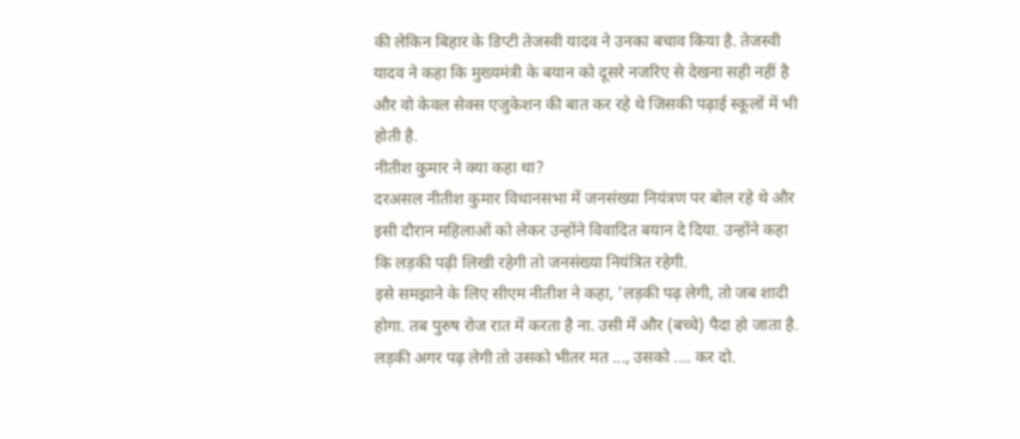की लेकिन बिहार के डिप्टी तेजस्वी यादव ने उनका बचाव किया है. तेजस्वी यादव ने कहा कि मुख्यमंत्री के बयान को दूसरे नजरिए से देखना सही नहीं है और वो केवल सेक्स एजुकेशन की बात कर रहे थे जिसकी पढ़ाई स्कूलों में भी होती है.
नीतीश कुमार ने क्या कहा था?
दरअसल नीतीश कुमार विधानसभा में जनसंख्या नियंत्रण पर बोल रहे थे और इसी दौरान महिलाओं को लेकर उन्होंने विवादित बयान दे दिया. उन्होंने कहा कि लड़की पढ़ी लिखी रहेगी तो जनसंख्या नियंत्रित रहेगी.
इसे समझाने के लिए सीएम नीतीश ने कहा, 'लड़की पढ़ लेगी, तो जब शादी होगा. तब पुरुष रोज रात में करता है ना. उसी में और (बच्चे) पैदा हो जाता है. लड़की अगर पढ़ लेगी तो उसको भीतर मत ..., उसको .... कर दो.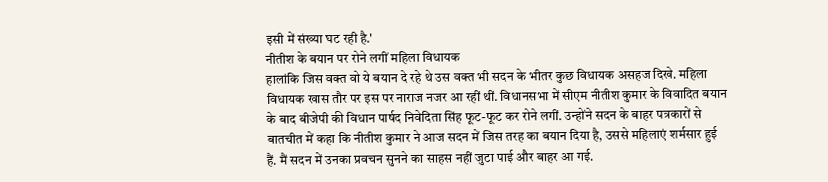इसी में संख्या घट रही है.'
नीतीश के बयान पर रोने लगीं महिला विधायक
हालांकि जिस वक्त वो ये बयान दे रहे थे उस वक्त भी सदन के भीतर कुछ विधायक असहज दिखे. महिला विधायक खास तौर पर इस पर नाराज नजर आ रहीं थीं. विधानसभा में सीएम नीतीश कुमार के विवादित बयान के बाद बीजेपी की विधान पार्षद निवेदिता सिंह फूट-फूट कर रोने लगीं. उन्होंने सदन के बाहर पत्रकारों से बातचीत में कहा कि नीतीश कुमार ने आज सदन में जिस तरह का बयान दिया है, उससे महिलाएं शर्मसार हुई हैं. मैं सदन में उनका प्रवचन सुनने का साहस नहीं जुटा पाई और बाहर आ गई.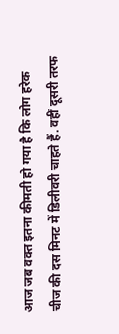आज जब वक्त इतना कीमती हो गया है कि लोग हरेक चीज की दस मिनट में डिलीवरी चाहते हैं. वहीं दूसरी तरफ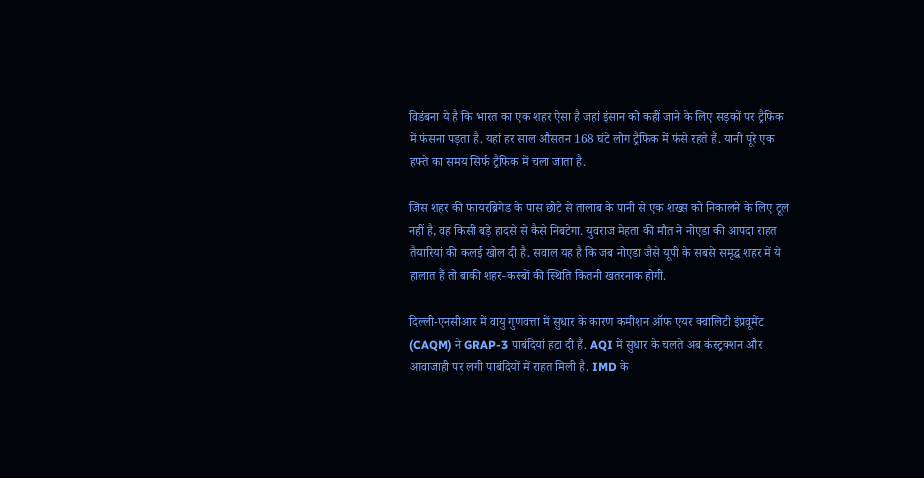विडंबना ये है कि भारत का एक शहर ऐसा है जहां इंसान को कहीं जाने के लिए सड़कों पर ट्रैफिक में फंसना पड़ता है. यहां हर साल औसतन 168 घंटे लोग ट्रैफिक में फंसे रहते हैं. यानी पूरे एक हफ्ते का समय सिर्फ ट्रैफिक में चला जाता है.

जिस शहर की फायरब्रिगेड के पास छोटे से तालाब के पानी से एक शख्स को निकालने के लिए टूल नहीं है, वह किसी बड़े हादसे से कैसे निबटेगा. युवराज मेहता की मौत ने नोएडा की आपदा राहत तैयारियां की कलई खोल दी है. सवाल यह है कि जब नोएडा जैसे यूपी के सबसे समृद्ध शहर में ये हालात हैं तो बाकी शहर-कस्बों की स्थिति कितनी खतरनाक होगी.

दिल्ली-एनसीआर में वायु गुणवत्ता में सुधार के कारण कमीशन ऑफ एयर क्वालिटी इंप्रवूमेंट (CAQM) ने GRAP-3 पाबंदियां हटा दी हैं. AQI में सुधार के चलते अब कंस्ट्रक्शन और आवाजाही पर लगी पाबंदियों में राहत मिली है. IMD के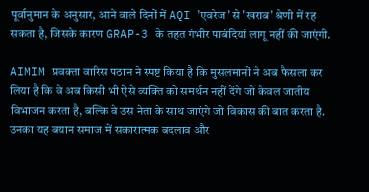पूर्वानुमान के अनुसार, आने वाले दिनों में AQI 'एवरेज' से 'खराब' श्रेणी में रह सकता है, जिसके कारण GRAP-3 के तहत गंभीर पाबंदियां लागू नहीं की जाएंगी.

AIMIM प्रवक्ता वारिस पठान ने स्पष्ट किया है कि मुसलमानों ने अब फैसला कर लिया है कि वे अब किसी भी ऐसे व्यक्ति को समर्थन नहीं देंगे जो केवल जातीय विभाजन करता है, बल्कि वे उस नेता के साथ जाएंगे जो विकास की बात करता है. उनका यह बयान समाज में सकारात्मक बदलाव और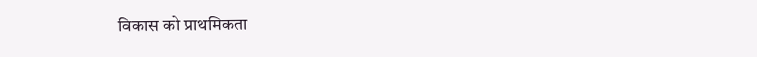विकास को प्राथमिकता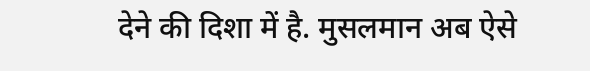देने की दिशा में है. मुसलमान अब ऐसे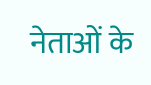नेताओं के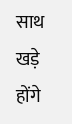साथ खड़े होंगे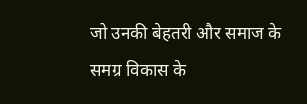जो उनकी बेहतरी और समाज के समग्र विकास के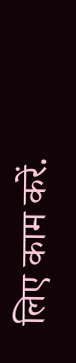लिए काम करें.